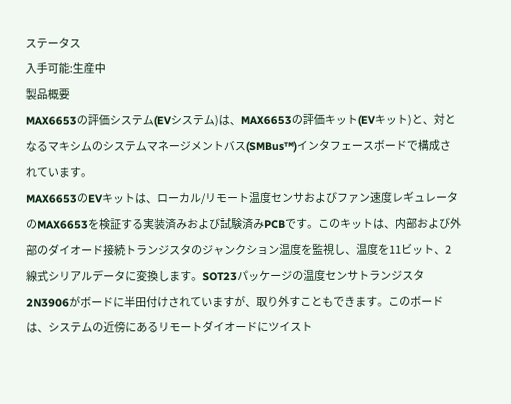ステータス
入手可能:生産中
製品概要
MAX6653の評価システム(EVシステム)は、MAX6653の評価キット(EVキット)と、対となるマキシムのシステムマネージメントバス(SMBus™)インタフェースボードで構成されています。
MAX6653のEVキットは、ローカル/リモート温度センサおよびファン速度レギュレータのMAX6653を検証する実装済みおよび試験済みPCBです。このキットは、内部および外部のダイオード接続トランジスタのジャンクション温度を監視し、温度を11ビット、2線式シリアルデータに変換します。SOT23パッケージの温度センサトランジスタ2N3906がボードに半田付けされていますが、取り外すこともできます。このボードは、システムの近傍にあるリモートダイオードにツイスト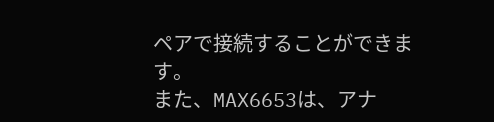ペアで接続することができます。
また、MAX6653は、アナ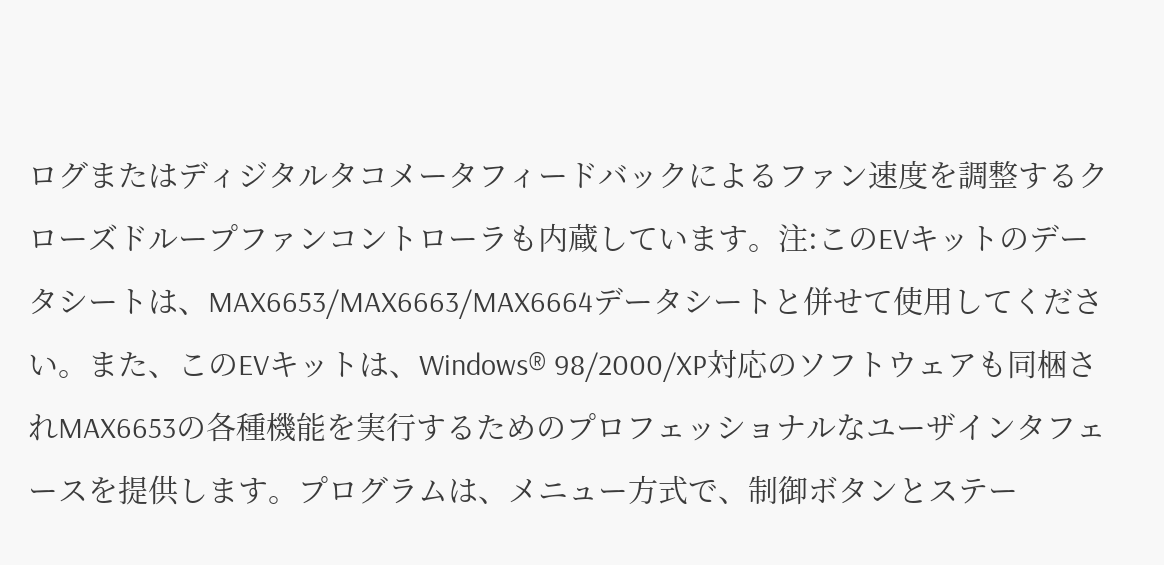ログまたはディジタルタコメータフィードバックによるファン速度を調整するクローズドループファンコントローラも内蔵しています。注:このEVキットのデータシートは、MAX6653/MAX6663/MAX6664データシートと併せて使用してください。また、このEVキットは、Windows® 98/2000/XP対応のソフトウェアも同梱されMAX6653の各種機能を実行するためのプロフェッショナルなユーザインタフェースを提供します。プログラムは、メニュー方式で、制御ボタンとステー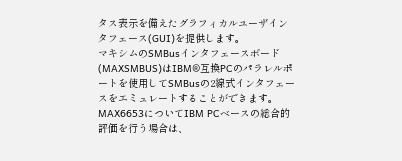タス表示を備えたグラフィカルユーザインタフェース(GUI)を提供します。
マキシムのSMBusインタフェースボード(MAXSMBUS)はIBM®互換PCのパラレルポートを使用してSMBusの2線式インタフェースをエミュレートすることができます。MAX6653についてIBM PCベースの総合的評価を行う場合は、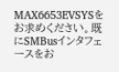MAX6653EVSYSをお求めください。既にSMBusインタフェースをお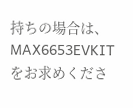持ちの場合は、MAX6653EVKITをお求めくださ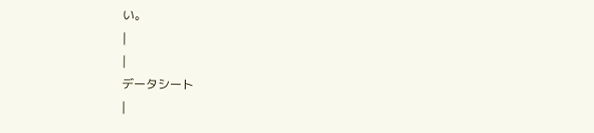い。
|
|
データシート
|